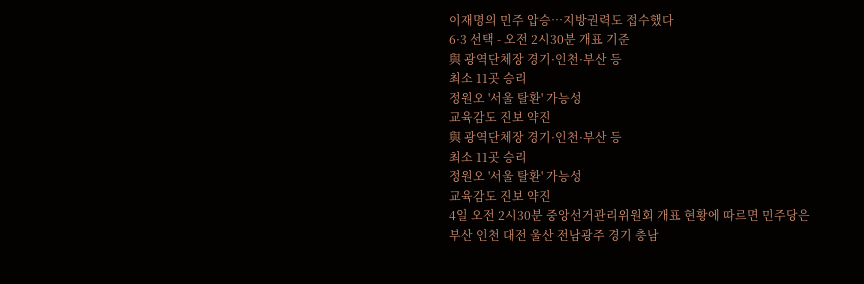이재명의 민주 압승…지방권력도 접수했다
6·3 선택 - 오전 2시30분 개표 기준
與 광역단체장 경기·인천·부산 등
최소 11곳 승리
정원오 '서울 탈환' 가능성
교육감도 진보 약진
與 광역단체장 경기·인천·부산 등
최소 11곳 승리
정원오 '서울 탈환' 가능성
교육감도 진보 약진
4일 오전 2시30분 중앙선거관리위원회 개표 현황에 따르면 민주당은 부산 인천 대전 울산 전남광주 경기 충남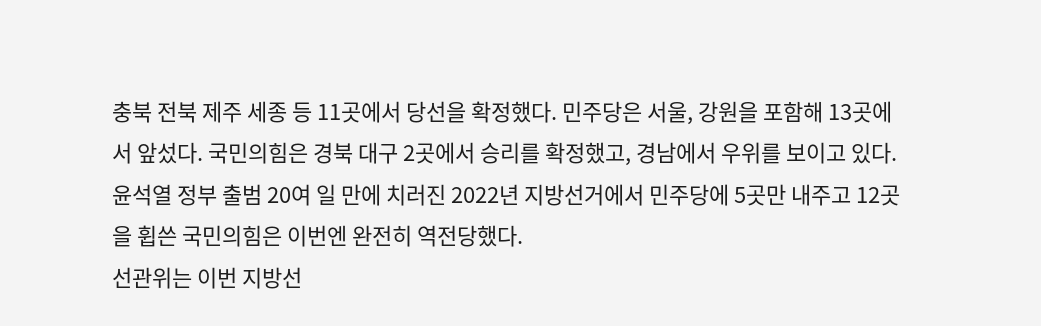충북 전북 제주 세종 등 11곳에서 당선을 확정했다. 민주당은 서울, 강원을 포함해 13곳에서 앞섰다. 국민의힘은 경북 대구 2곳에서 승리를 확정했고, 경남에서 우위를 보이고 있다. 윤석열 정부 출범 20여 일 만에 치러진 2022년 지방선거에서 민주당에 5곳만 내주고 12곳을 휩쓴 국민의힘은 이번엔 완전히 역전당했다.
선관위는 이번 지방선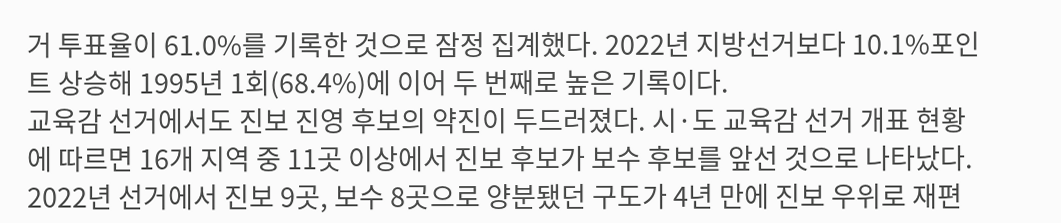거 투표율이 61.0%를 기록한 것으로 잠정 집계했다. 2022년 지방선거보다 10.1%포인트 상승해 1995년 1회(68.4%)에 이어 두 번째로 높은 기록이다.
교육감 선거에서도 진보 진영 후보의 약진이 두드러졌다. 시·도 교육감 선거 개표 현황에 따르면 16개 지역 중 11곳 이상에서 진보 후보가 보수 후보를 앞선 것으로 나타났다. 2022년 선거에서 진보 9곳, 보수 8곳으로 양분됐던 구도가 4년 만에 진보 우위로 재편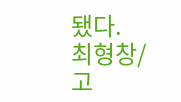됐다.
최형창/고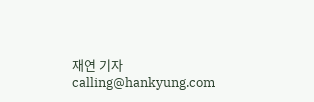재연 기자 calling@hankyung.com